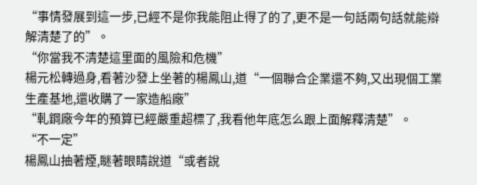“事情發展到這一步,已經不是你我能阻止得了的了,更不是一句話兩句話就能辯解清楚了的”。
“你當我不清楚這里面的風險和危機”
楊元松轉過身,看著沙發上坐著的楊鳳山,道“一個聯合企業還不夠,又出現個工業生產基地,還收購了一家造船廠”
“軋鋼廠今年的預算已經嚴重超標了,我看他年底怎么跟上面解釋清楚”。
“不一定”
楊鳳山抽著煙,瞇著眼睛說道“或者說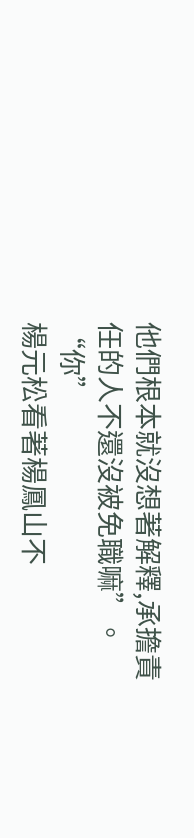他們根本就沒想著解釋,承擔責任的人不還沒被免職嘛”。
“你”
楊元松看著楊鳳山不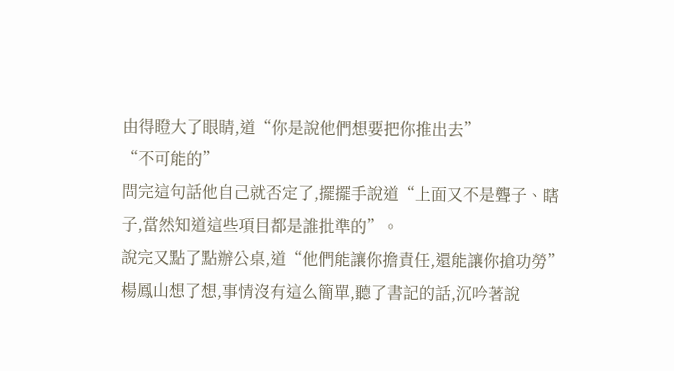由得瞪大了眼睛,道“你是說他們想要把你推出去”
“不可能的”
問完這句話他自己就否定了,擺擺手說道“上面又不是聾子、瞎子,當然知道這些項目都是誰批準的”。
說完又點了點辦公桌,道“他們能讓你擔責任,還能讓你搶功勞”
楊鳳山想了想,事情沒有這么簡單,聽了書記的話,沉吟著說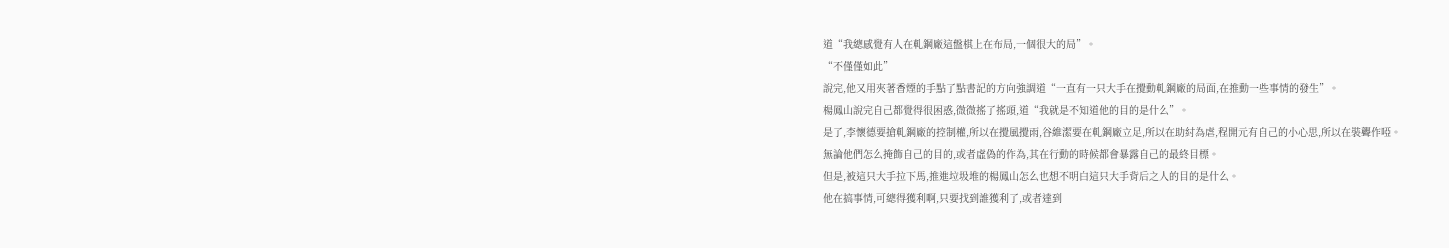道“我總感覺有人在軋鋼廠這盤棋上在布局,一個很大的局”。
“不僅僅如此”
說完,他又用夾著香煙的手點了點書記的方向強調道“一直有一只大手在攪動軋鋼廠的局面,在推動一些事情的發生”。
楊鳳山說完自己都覺得很困惑,微微搖了搖頭,道“我就是不知道他的目的是什么”。
是了,李懷德要搶軋鋼廠的控制權,所以在攪風攪雨,谷維潔要在軋鋼廠立足,所以在助紂為虐,程開元有自己的小心思,所以在裝聾作啞。
無論他們怎么掩飾自己的目的,或者虛偽的作為,其在行動的時候都會暴露自己的最終目標。
但是,被這只大手拉下馬,推進垃圾堆的楊鳳山怎么也想不明白這只大手背后之人的目的是什么。
他在搞事情,可總得獲利啊,只要找到誰獲利了,或者達到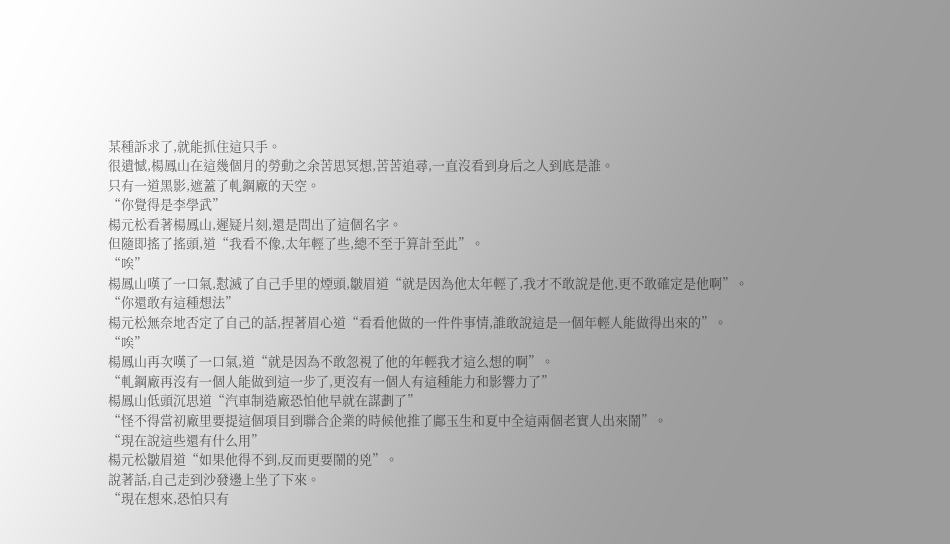某種訴求了,就能抓住這只手。
很遺憾,楊鳳山在這幾個月的勞動之余苦思冥想,苦苦追尋,一直沒看到身后之人到底是誰。
只有一道黑影,遮蓋了軋鋼廠的天空。
“你覺得是李學武”
楊元松看著楊鳳山,遲疑片刻,還是問出了這個名字。
但隨即搖了搖頭,道“我看不像,太年輕了些,總不至于算計至此”。
“唉”
楊鳳山嘆了一口氣,懟滅了自己手里的煙頭,皺眉道“就是因為他太年輕了,我才不敢說是他,更不敢確定是他啊”。
“你還敢有這種想法”
楊元松無奈地否定了自己的話,捏著眉心道“看看他做的一件件事情,誰敢說這是一個年輕人能做得出來的”。
“唉”
楊鳳山再次嘆了一口氣,道“就是因為不敢忽視了他的年輕我才這么想的啊”。
“軋鋼廠再沒有一個人能做到這一步了,更沒有一個人有這種能力和影響力了”
楊鳳山低頭沉思道“汽車制造廠恐怕他早就在謀劃了”
“怪不得當初廠里要提這個項目到聯合企業的時候他推了鄺玉生和夏中全這兩個老實人出來鬧”。
“現在說這些還有什么用”
楊元松皺眉道“如果他得不到,反而更要鬧的兇”。
說著話,自己走到沙發邊上坐了下來。
“現在想來,恐怕只有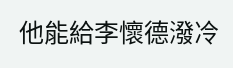他能給李懷德潑冷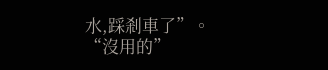水,踩剎車了”。
“沒用的”